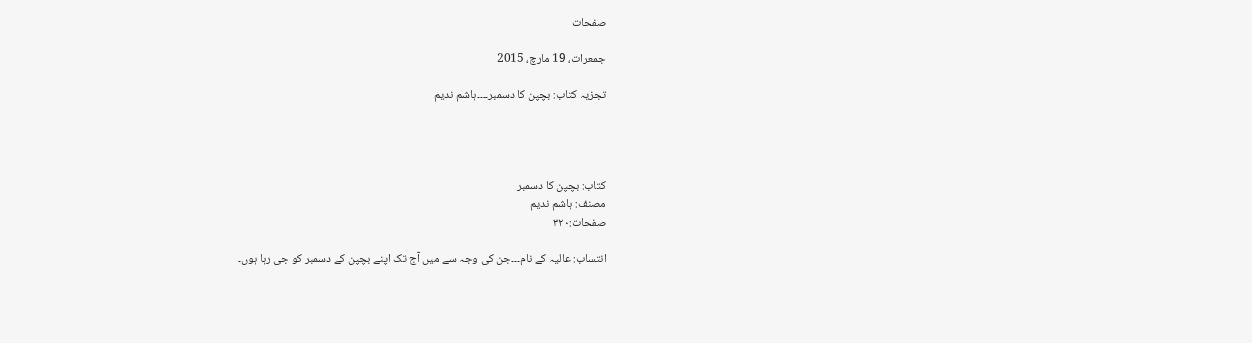صفحات

جمعرات، 19 مارچ، 2015

تجزیہ کتاب: بچپن کا دسمبر۔۔۔۔ہاشم ندیم




کتاب: بچپن کا دسمبر
مصنف: ہاشم ندیم
صفحات:۳۲۰

انتساب: عالیہ کے نام۔۔۔جن کی وجہ سے میں آج تک اپنے بچپن کے دسمبر کو جی رہا ہوں۔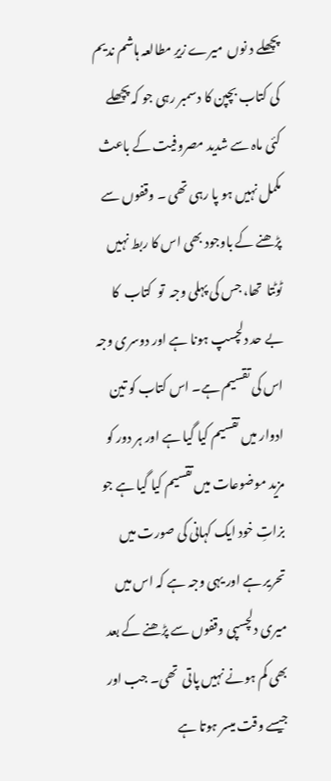پچھلے د نوں  میرے زیرِ مطالعہ ہاشم ندیم کی کتاب بچپن کا دسمبر رہی جو کہ پچھلے کئی ماہ سے شدید مصروفیت کے باعث مکمل نہیں ہو پا رہی تھی ۔ وقفوں سے پڑھنے کے باوجود بھی اس کا ربط نہیں ٹوٹتا  تھا، جس کی پہلی وجہ  تو  کتاب  کا بے حد دلچسپ ہونا ہے اور دوسری وجہ اس کی تقسیم ہے۔ اس کتاب کو تین ادوار میں تقسیم کیا گیا ہے اور ہر دور کو مزید موضوعات میں تقسیم کیا گیا ہے جو بزاتِ خود ایک کہانی کی صورت میں تحریر ہے اور یہی وجہ ہے کہ اس میں میری دلچسپی وقفوں سے پڑھنے کے بعد بھی کم ہونے نہیں پاتی  تھی۔ جب اور جیسے وقت میسر ہوتا ہے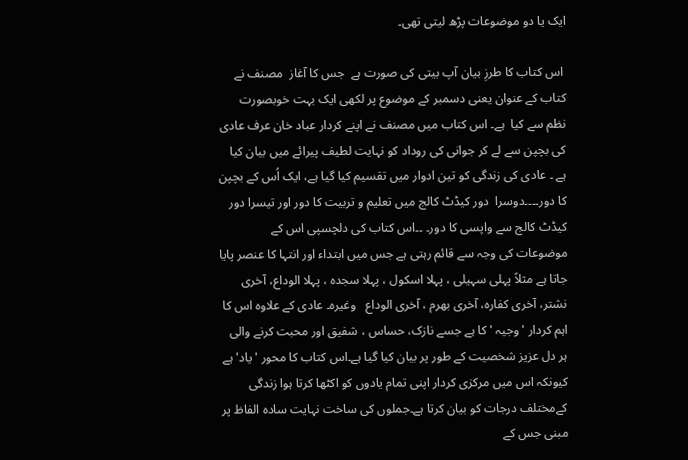ایک یا دو موضوعات پڑھ لیتی تھی۔

 اس کتاب کا طرزِ بیان آپ بیتی کی صورت ہے  جس کا آغاز  مصنف نے کتاب کے عنوان یعنی دسمبر کے موضوع پر لکھی ایک بہت خوبصورت  نظم سے کیا  ہے۔ اس کتاب میں مصنف نے اپنے کردار عباد خان عرف عادی کی بچپن سے لے کر جوانی کی روداد کو نہایت لطیف پیرائے میں بیان کیا ہے ۔ عادی کی زندگی کو تین ادوار میں تقسیم کیا گیا ہے، ایک اُس کے بچپن کا دور۔۔۔۔دوسرا  دور کیڈٹ کالج میں تعلیم و تربیت کا دور اور تیسرا دور کیڈٹ کالج سے واپسی کا دور۔ ۔۔اس کتاب کی دلچسپی اس کے موضوعات کی وجہ سے قائم رہتی ہے جس میں ابتداء اور انتہا کا عنصر پایا جاتا ہے مثلاً پہلی سہیلی ، پہلا اسکول ، پہلا سجدہ ، پہلا الوداع، آخری نشتر، آخری کفارہ، آخری بھرم ، آخری الوداع   وغیرہ۔ عادی کے علاوہ اس کا اہم کردار 'وجیہ ' کا ہے جسے نازک، حساس ، شفیق اور محبت کرنے والی ہر دل عزیز شخصیت کے طور پر بیان کیا گیا ہے۔اس کتاب کا محور 'یاد' ہے کیونکہ اس میں مرکزی کردار اپنی تمام یادوں کو اکٹھا کرتا ہوا زندگی کےمختلف درجات کو بیان کرتا ہے۔جملوں کی ساخت نہایت سادہ الفاظ پر مبنی جس کے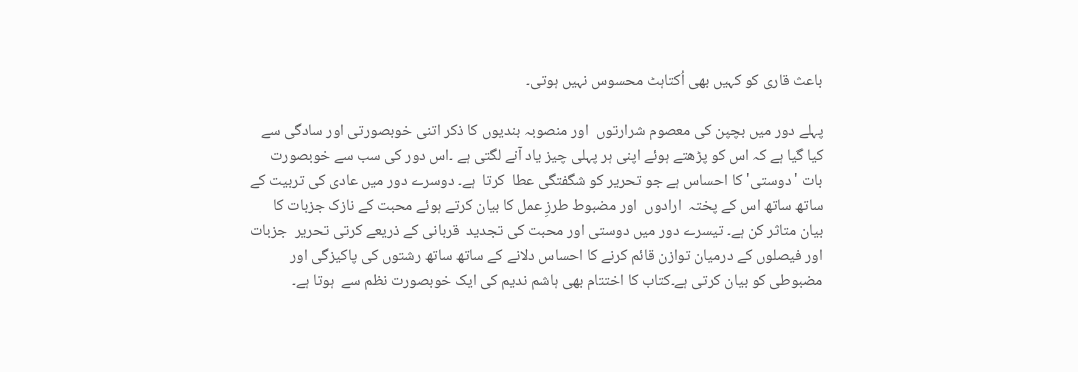باعث قاری کو کہیں بھی اُکتاہٹ محسوس نہیں ہوتی۔

پہلے دور میں بچپن کی معصوم شرارتوں  اور منصوبہ بندیوں کا ذکر اتنی خوبصورتی اور سادگی سے کیا گیا ہے کہ اس کو پڑھتے ہوئے اپنی ہر پہلی چیز یاد آنے لگتی ہے ۔اس دور کی سب سے خوبصورت بات 'دوستی' کا احساس ہے جو تحریر کو شگفتگی عطا  کرتا  ہے۔ دوسرے دور میں عادی کی تربیت کے ساتھ ساتھ اس کے پختہ  ارادوں  اور مضبوط طرزِ عمل کا بیان کرتے ہوئے محبت کے نازک جزبات کا بیان متاثر کن ہے۔ تیسرے دور میں دوستی اور محبت کی تجدید  قربانی کے ذریعے کرتی تحریر  جزبات اور فیصلوں کے درمیان توازن قائم کرنے کا احساس دلانے کے ساتھ ساتھ رشتوں کی پاکیزگی اور مضبوطی کو بیان کرتی ہے۔کتاب کا اختتام بھی ہاشم ندیم کی ایک خوبصورت نظم سے  ہوتا ہے۔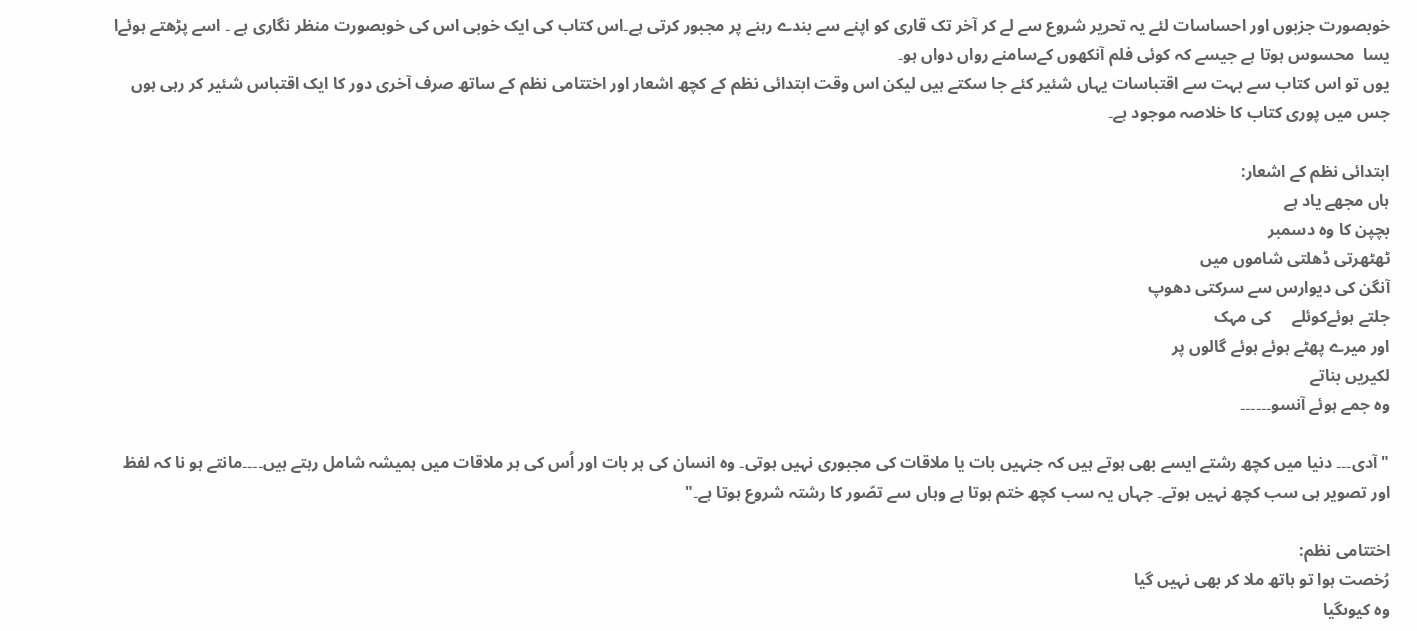خوبصورت جزبوں اور احساسات لئے یہ تحریر شروع سے لے کر آخر تک قاری کو اپنے سے بندے رہنے پر مجبور کرتی ہے۔اس کتاب کی ایک خوبی اس کی خوبصورت منظر نگاری ہے ۔ اسے پڑھتے ہوئےا یسا  محسوس ہوتا ہے جیسے کہ کوئی فلم آنکھوں کےسامنے رواں دواں ہو۔
یوں تو اس کتاب سے بہت سے اقتباسات یہاں شئیر کئے جا سکتے ہیں لیکن اس وقت ابتدائی نظم کے کچھ اشعار اور اختتامی نظم کے ساتھ صرف آخری دور کا ایک اقتباس شئیر کر رہی ہوں جس میں پوری کتاب کا خلاصہ موجود ہے۔

ابتدائی نظم کے اشعار:
ہاں مجھے یاد ہے
بچپن کا وہ دسمبر
ٹھٹھرتی ڈھلتی شاموں میں
آنگن کی دیوارس سے سرکتی دھوپ
جلتے ہوئےکوئلے     کی مہک
اور میرے پھٹے ہوئے ہوئے گالوں پر
لکیریں بناتے
وہ جمے ہوئے آنسو۔۔۔۔۔۔

"آدی۔۔۔ دنیا میں کچھ رشتے ایسے بھی ہوتے ہیں کہ جنہیں بات یا ملاقات کی مجبوری نہیں ہوتی۔ وہ انسان کی ہر بات اور اُس کی ہر ملاقات میں ہمیشہ شامل رہتے ہیں۔۔۔۔مانتے ہو نا کہ لفظ اور تصویر ہی سب کچھ نہیں ہوتے۔ جہاں یہ سب کچھ ختم ہوتا ہے وہاں سے تصّور کا رشتہ شروع ہوتا ہے۔"

اختتامی نظم:
رُخصت ہوا تو ہاتھ ملا کر بھی نہیں گیا
وہ کیوںگیا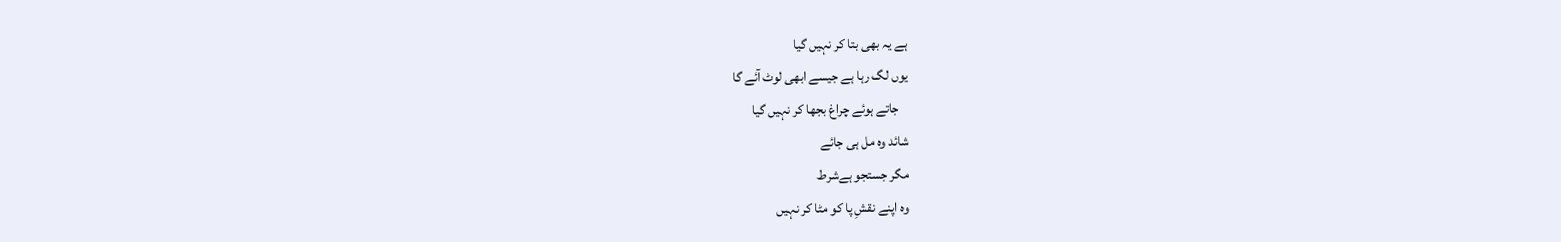ہے یہ بھی بتا کر نہیں گیا
یوں لگ رہا ہے جیسے ابھی لوٹ آئے گا
   جاتے ہوئے چراغ بجھا کر نہیں گیا
شائد وہ مل ہی جائے
مگر جستجو ہےشرط
وہ اپنے نقشِ پا کو مٹا کر نہیں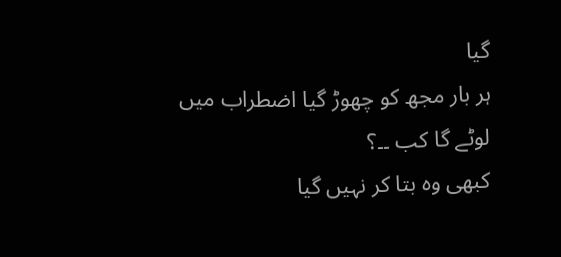گیا
ہر بار مجھ کو چھوڑ گیا اضطراب میں
لوٹے گا کب ۔۔؟
کبھی وہ بتا کر نہیں گیا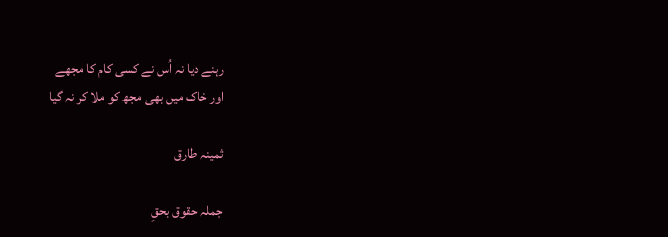رہنے دیا نہ اُس نے کسی کام کا مجھے
اور خاک میں بھی مجھ کو ملا کر نہ گیا

ثمینہ طارق

جملہ حقوق بحقِ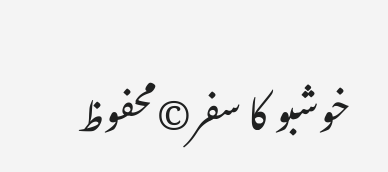خوشبو کا سفر©محفوظ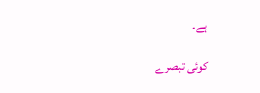ہے۔

کوئی تبصرے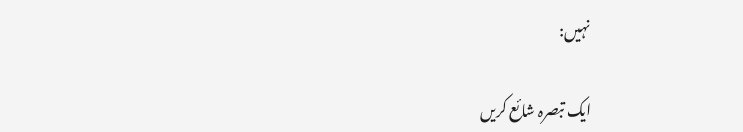نہیں:

ایک تبصرہ شائع کریں